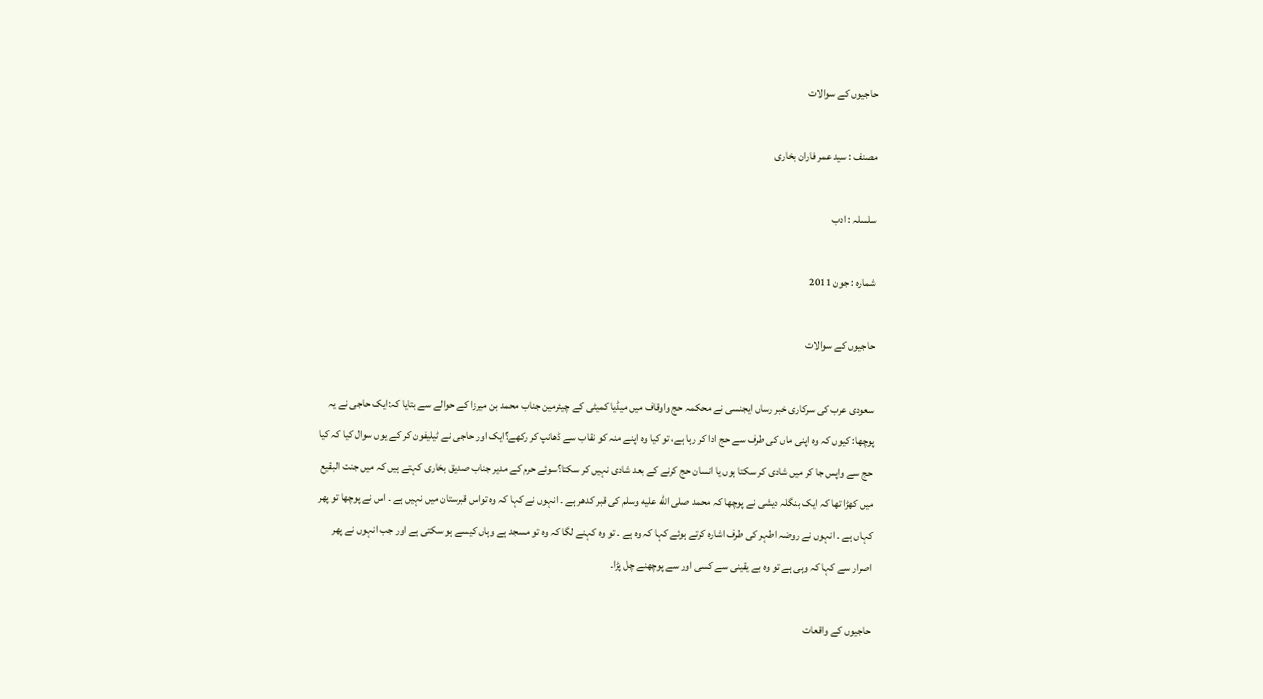حاجیوں کے سوالات

مصنف : سید عمر فاران بخاری

سلسلہ : ادب

شمارہ : جون 2011

حاجیوں کے سوالات

سعودی عرب کی سرکاری خبر رساں ایجنسی نے محکمہ حج واوقاف میں میڈیا کمیٹی کے چیئرمین جناب محمد بن میرزا کے حوالے سے بتایا کہ:ایک حاجی نے یہ پوچھا: کیوں کہ وہ اپنی ماں کی طرف سے حج ادا کر رہا ہے، تو کیا وہ اپنے منہ کو نقاب سے ڈھانپ کر رکھے؟ایک اور حاجی نے ٹیلیفون کر کے یوں سوال کیا کہ کیا حج سے واپس جا کر میں شادی کر سکتا ہوں یا انسان حج کرنے کے بعد شادی نہیں کر سکتا؟سوئے حرم کے مدیر جناب صدیق بخاری کہتے ہیں کہ میں جنت البقیع میں کھڑا تھا کہ ایک بنگلہ دیشی نے پوچھا کہ محمد صلى الله عليه وسلم کی قبر کدھر ہے ۔ انہوں نے کہا کہ وہ تواس قبرستان میں نہیں ہے ۔ اس نے پوچھا تو پھر کہاں ہے ۔ انہوں نے روضہ اطہر کی طرف اشارہ کرتے ہوئے کہا کہ وہ ہے ۔ تو وہ کہنے لگا کہ وہ تو مسجد ہے وہاں کیسے ہو سکتی ہے اور جب انہوں نے پھر اصرار سے کہا کہ وہی ہے تو وہ بے یقینی سے کسی اور سے پوچھنے چل پڑا۔

حاجیوں کے واقعات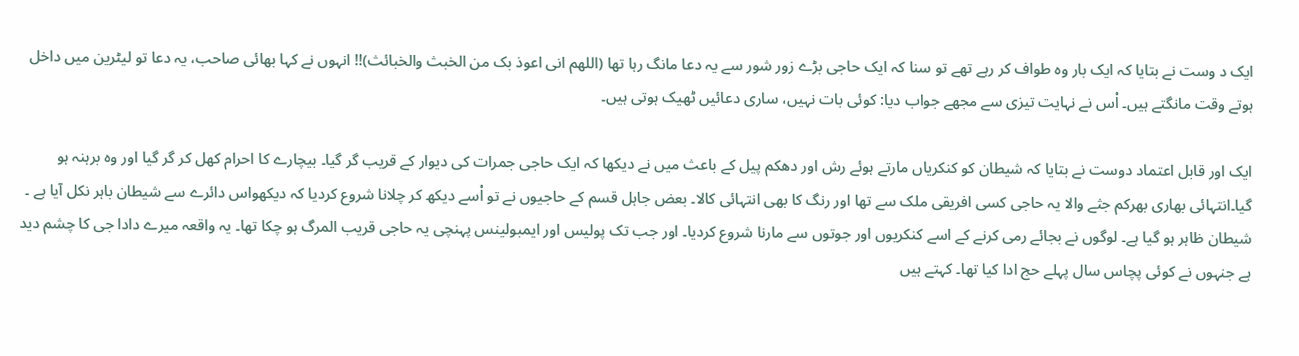ایک د وست نے بتایا کہ ایک بار وہ طواف کر رہے تھے تو سنا کہ ایک حاجی بڑے زور شور سے یہ دعا مانگ رہا تھا (اللھم انی اعوذ بک من الخبث والخبائث)!! انہوں نے کہا بھائی صاحب، یہ دعا تو لیٹرین میں داخل ہوتے وقت مانگتے ہیں۔ اْس نے نہایت تیزی سے مجھے جواب دیا: کوئی بات نہیں، ساری دعائیں ٹھیک ہوتی ہیں۔

ایک اور قابل اعتماد دوست نے بتایا کہ شیطان کو کنکریاں مارتے ہوئے رش اور دھکم پیل کے باعث میں نے دیکھا کہ ایک حاجی جمرات کی دیوار کے قریب گر گیا۔ بیچارے کا احرام کھل کر گر گیا اور وہ برہنہ ہو گیا۔انتہائی بھاری بھرکم جثے والا یہ حاجی کسی افریقی ملک سے تھا اور رنگ کا بھی انتہائی کالا۔ بعض جاہل قسم کے حاجیوں نے تو اْسے دیکھ کر چلانا شروع کردیا کہ دیکھواس دائرے سے شیطان باہر نکل آیا ہے ۔ شیطان ظاہر ہو گیا ہے۔ لوگوں نے بجائے رمی کرنے کے اسے کنکریوں اور جوتوں سے مارنا شروع کردیا۔ اور جب تک پولیس اور ایمبولینس پہنچی یہ حاجی قریب المرگ ہو چکا تھا۔ یہ واقعہ میرے دادا جی کا چشم دید ہے جنہوں نے کوئی پچاس سال پہلے حج ادا کیا تھا۔ کہتے ہیں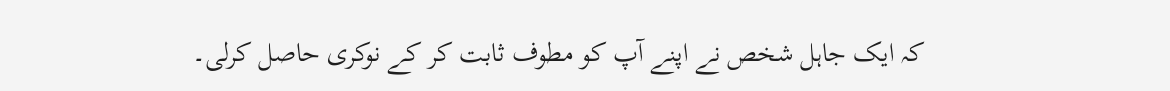کہ ایک جاہل شخص نے اپنے آپ کو مطوف ثابت کر کے نوکری حاصل کرلی۔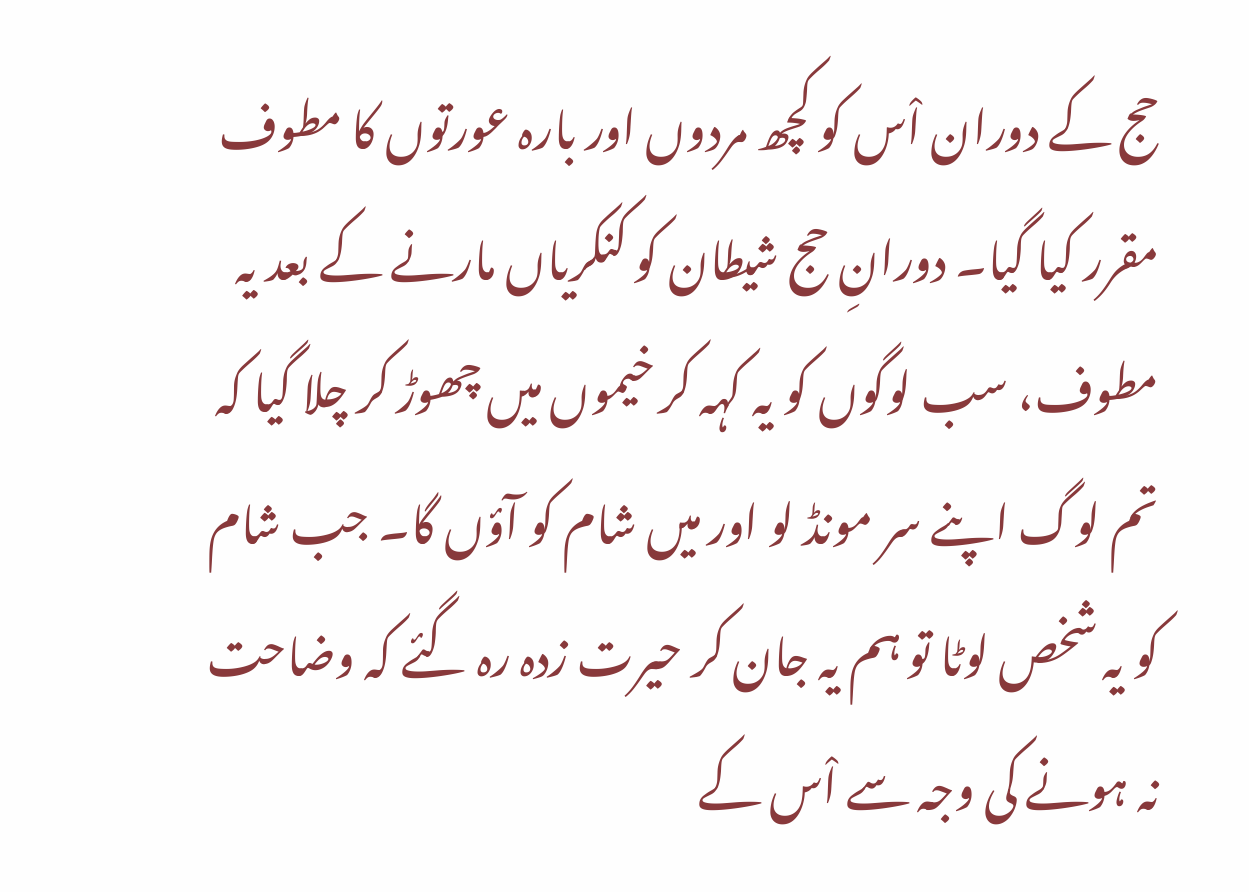حج کے دوران اْس کو کچھ مردوں اور بارہ عورتوں کا مطوف مقرر کیا گیا۔ دورانِ حج شیطان کو کنکریاں مارنے کے بعد یہ مطوف، سب لوگوں کو یہ کہہ کر خیموں میں چھوڑ کر چلا گیا کہ تم لوگ اپنے سر مونڈ لو اور میں شام کو آؤں گا۔ جب شام کو یہ شخص لوٹا تو ہم یہ جان کر حیرت زدہ رہ گئے کہ وضاحت نہ ہونے کی وجہ سے اْس کے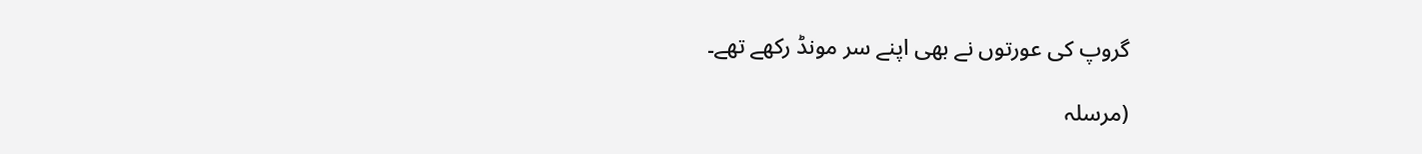گروپ کی عورتوں نے بھی اپنے سر مونڈ رکھے تھے۔

(مرسلہ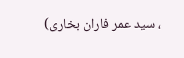، سید عمر فاران بخاری)